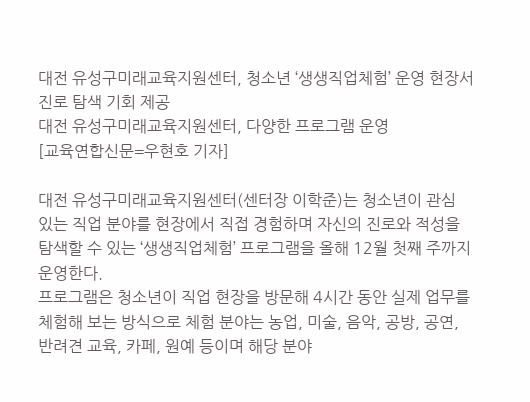대전 유성구미래교육지원센터, 청소년 ‘생생직업체험’ 운영 현장서 진로 탐색 기회 제공
대전 유성구미래교육지원센터, 다양한 프로그램 운영
[교육연합신문=우현호 기자]

대전 유성구미래교육지원센터(센터장 이학준)는 청소년이 관심 있는 직업 분야를 현장에서 직접 경험하며 자신의 진로와 적성을 탐색할 수 있는 ‘생생직업체험’ 프로그램을 올해 12월 첫째 주까지 운영한다.
프로그램은 청소년이 직업 현장을 방문해 4시간 동안 실제 업무를 체험해 보는 방식으로 체험 분야는 농업, 미술, 음악, 공방, 공연, 반려견 교육, 카페, 원예 등이며 해당 분야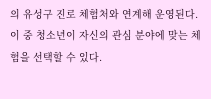의 유성구 진로 체험처와 연계해 운영된다. 이 중 청소년이 자신의 관심 분야에 맞는 체험을 선택할 수 있다.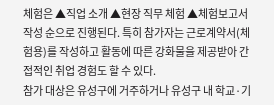체험은 ▲직업 소개 ▲현장 직무 체험 ▲체험보고서 작성 순으로 진행된다. 특히 참가자는 근로계약서(체험용)를 작성하고 활동에 따른 강화물을 제공받아 간접적인 취업 경험도 할 수 있다.
참가 대상은 유성구에 거주하거나 유성구 내 학교·기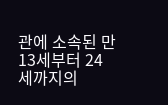관에 소속된 만 13세부터 24세까지의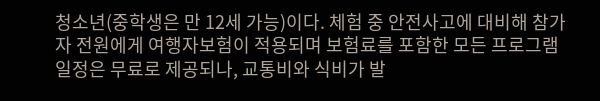청소년(중학생은 만 12세 가능)이다. 체험 중 안전사고에 대비해 참가자 전원에게 여행자보험이 적용되며 보험료를 포함한 모든 프로그램 일정은 무료로 제공되나, 교통비와 식비가 발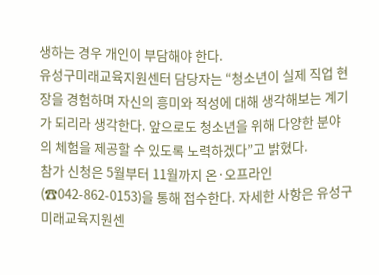생하는 경우 개인이 부담해야 한다.
유성구미래교육지원센터 담당자는 “청소년이 실제 직업 현장을 경험하며 자신의 흥미와 적성에 대해 생각해보는 계기가 되리라 생각한다. 앞으로도 청소년을 위해 다양한 분야의 체험을 제공할 수 있도록 노력하겠다”고 밝혔다.
참가 신청은 5월부터 11월까지 온·오프라인(☎042-862-0153)을 통해 접수한다. 자세한 사항은 유성구미래교육지원센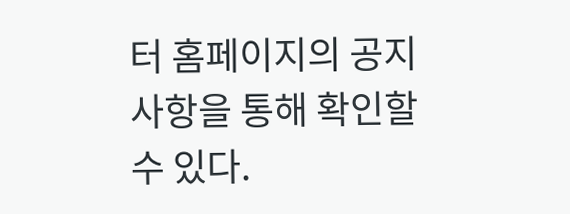터 홈페이지의 공지사항을 통해 확인할 수 있다.